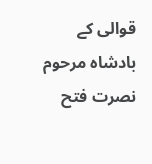قوالی کے بادشاہ مرحوم نصرت فتح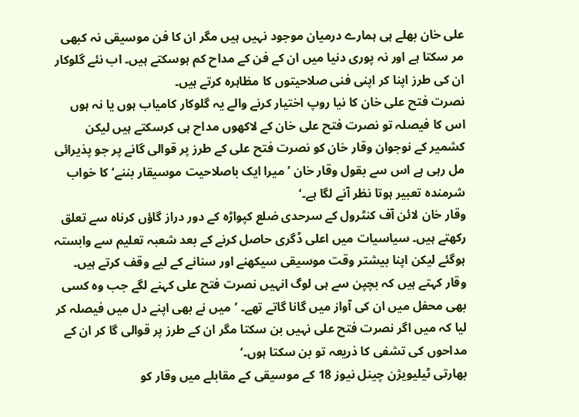علی خان بھلے ہی ہمارے درمیان موجود نہیں ہیں مگر ان کا فن موسیقی نہ کبھی مر سکتا ہے اور نہ پوری دنیا میں ان کے فن کے مداح کم ہوسکتے ہیں۔ اب نئے گلوکار ان کی طرز اپنا کر اپنی فنی صلاحیتوں کا مظاہرہ کرتے ہیں۔
نصرت فتح علی خان کا نیا روپ اختیار کرنے والے یہ گلوکار کامیاب ہوں یا نہ ہوں اس کا فیصلہ تو نصرت فتح علی خان کے لاکھوں مداح ہی کرسکتے ہیں لیکن کشمیر کے نوجوان وقار خان کو نصرت فتح علی کے طرز پر قوالی گانے پر جو پذیرائی مل رہی ہے اس سے بقول وقار خان ’میرا ایک باصلاحیت موسیقار بننے‘ کا خواب شرمندہ تعبیر ہوتا نظر آنے لگا ہے۔‘
وقار خان لائن آف کنٹرول کے سرحدی ضلع کپواڑہ کے دور دراز گاؤں کرناہ سے تعلق رکھتے ہیں۔ سیاسیات میں اعلی ڈگری حاصل کرنے کے بعد شعبہ تعلیم سے وابستہ ہوگئے لیکن اپنا بیشتر وقت موسیقی سیکھنے اور سنانے کے لیے وقف کرتے ہیں۔
وقار کہتے ہیں کہ بچپن سے ہی لوگ انہیں نصرت فتح علی کہنے لگے جب وہ کسی بھی محفل میں ان کی آواز میں گانا گاتے تھے۔ ’میں نے بھی اپنے دل میں فیصلہ کر لیا کہ میں اگر نصرت فتح علی نہیں بن سکتا مگر ان کے طرز پر قوالی گا کر ان کے مداحوں کی تشفی کا ذریعہ تو بن سکتا ہوں۔‘
بھارتی ٹیلیویژن چینل نیوز 18 کے موسیقی کے مقابلے میں وقار کو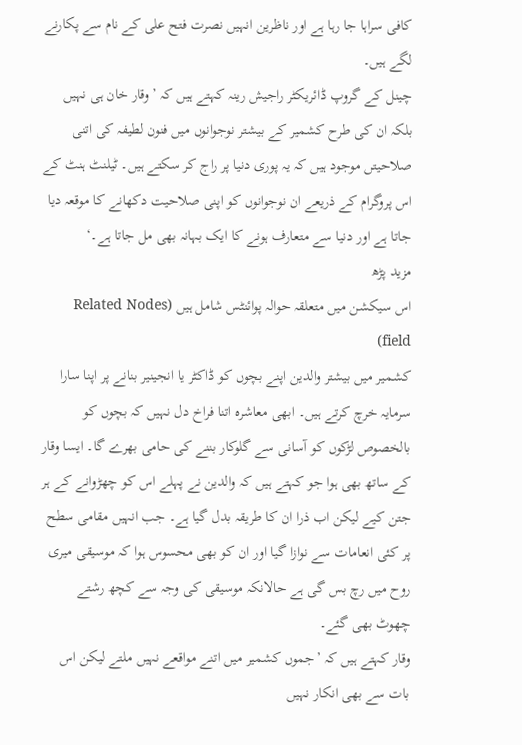کافی سراہا جا رہا ہے اور ناظرین انہیں نصرت فتح علی کے نام سے پکارنے لگے ہیں۔
چینل کے گروپ ڈائریکٹر راجیش رینہ کہتے ہیں کہ ’وقار خان ہی نہیں بلکہ ان کی طرح کشمیر کے بیشتر نوجوانوں میں فنون لطیفہ کی اتنی صلاحیتں موجود ہیں کہ یہ پوری دنیا پر راج کر سکتے ہیں۔ ٹیلنٹ ہنٹ کے اس پروگرام کے ذریعے ان نوجوانوں کو اپنی صلاحیت دکھانے کا موقعہ دیا جاتا ہے اور دنیا سے متعارف ہونے کا ایک بہانہ بھی مل جاتا ہے۔‘
مزید پڑھ
اس سیکشن میں متعلقہ حوالہ پوائنٹس شامل ہیں (Related Nodes field)
کشمیر میں بیشتر والدین اپنے بچوں کو ڈاکٹر یا انجینیر بنانے پر اپنا سارا سرمایہ خرچ کرتے ہیں۔ ابھی معاشرہ اتنا فراخ دل نہیں کہ بچوں کو بالخصوص لڑکوں کو آسانی سے گلوکار بننے کی حامی بھرے گا۔ ایسا وقار کے ساتھ بھی ہوا جو کہتے ہیں کہ والدین نے پہلے اس کو چھڑوانے کے ہر جتن کیے لیکن اب ذرا ان کا طریقہ بدل گیا ہے۔ جب انہیں مقامی سطح پر کئی انعامات سے نوازا گیا اور ان کو بھی محسوس ہوا کہ موسیقی میری روح میں رچ بس گی ہے حالانکہ موسیقی کی وجہ سے کچھ رشتے چھوٹ بھی گئے۔
وقار کہتے ہیں کہ ’جموں کشمیر میں اتنے مواقعے نہیں ملتے لیکن اس بات سے بھی انکار نہیں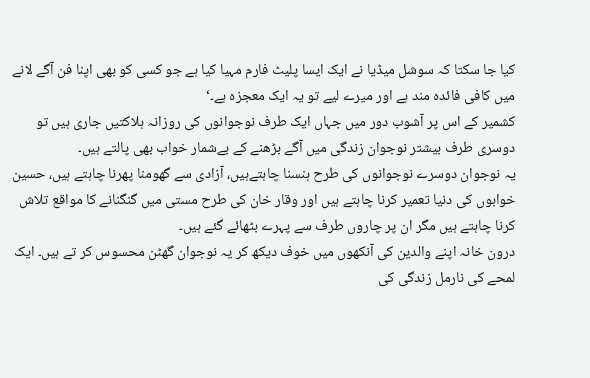کیا جا سکتا کہ سوشل میڈیا نے ایک ایسا پلیٹ فارم مہیا کیا ہے جو کسی کو بھی اپنا فن آگے لانے میں کافی فائدہ مند ہے اور میرے لیے تو یہ ایک معجزہ ہے۔‘
کشمیر کے اس پر آشوب دور میں جہاں ایک طرف نوجوانوں کی روزانہ ہلاکتیں جاری ہیں تو دوسری طرف بیشتر نوجوان زندگی میں آگے بڑھنے کے بےشمار خواب بھی پالتے ہیں۔
یہ نوجوان دوسرے نوجوانوں کی طرح ہنسنا چاہتےہیں، آزادی سے گھومنا پھرنا چاہتے ہیں، حسین خوابوں کی دنیا تعمیر کرنا چاہتے ہیں اور وقار خان کی طرح مستی میں گنگنانے کا مواقع تلاش کرنا چاہتے ہیں مگر ان پر چاروں طرف سے پہرے بٹھائے گئے ہیں۔
درون خانہ اپنے والدین کی آنکھوں میں خوف دیکھ کر یہ نوجوان گھٹن محسوس کر تے ہیں۔ ایک لمحے کی نارمل زندگی کی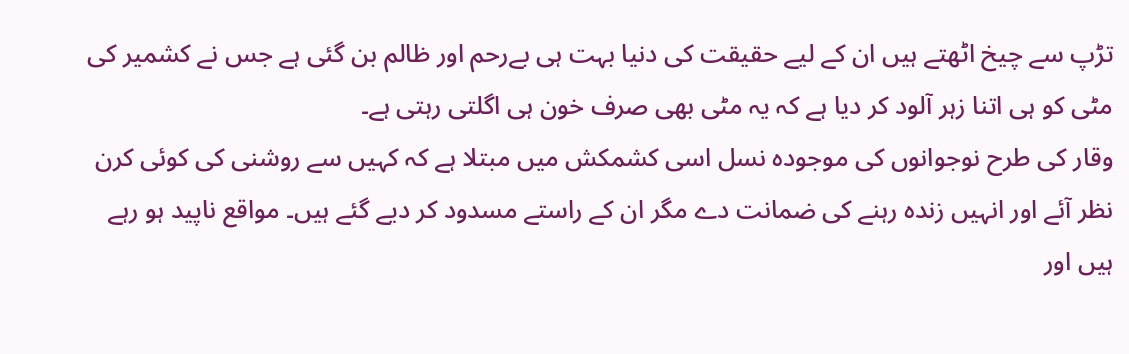تڑپ سے چیخ اٹھتے ہیں ان کے لیے حقیقت کی دنیا بہت ہی بےرحم اور ظالم بن گئی ہے جس نے کشمیر کی مٹی کو ہی اتنا زہر آلود کر دیا ہے کہ یہ مٹی بھی صرف خون ہی اگلتی رہتی ہے۔
وقار کی طرح نوجوانوں کی موجودہ نسل اسی کشمکش میں مبتلا ہے کہ کہیں سے روشنی کی کوئی کرن نظر آئے اور انہیں زندہ رہنے کی ضمانت دے مگر ان کے راستے مسدود کر دیے گئے ہیں۔ مواقع ناپید ہو رہے ہیں اور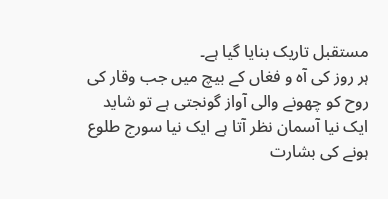مستقبل تاریک بنایا گیا ہے۔
ہر روز کی آہ و فغاں کے بیچ میں جب وقار کی روح کو چھونے والی آواز گونجتی ہے تو شاید ایک نیا آسمان نظر آتا ہے ایک نیا سورج طلوع ہونے کی بشارت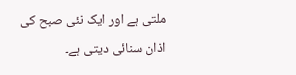ملتی ہے اور ایک نئی صبح کی اذان سنائی دیتی ہے۔